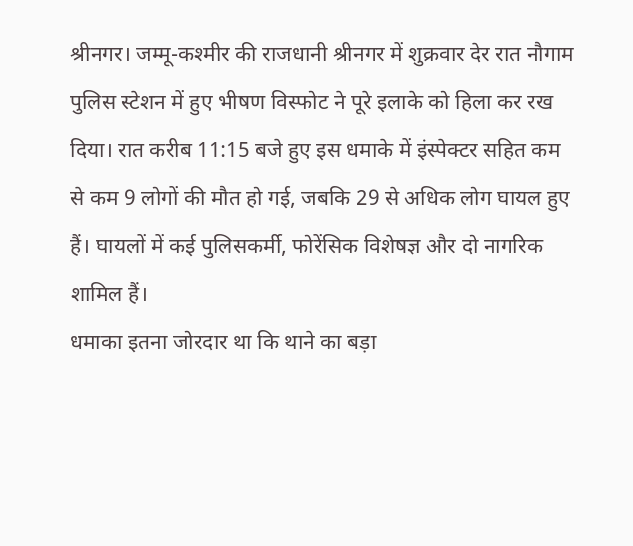श्रीनगर। जम्मू-कश्मीर की राजधानी श्रीनगर में शुक्रवार देर रात नौगाम पुलिस स्टेशन में हुए भीषण विस्फोट ने पूरे इलाके को हिला कर रख दिया। रात करीब 11:15 बजे हुए इस धमाके में इंस्पेक्टर सहित कम से कम 9 लोगों की मौत हो गई, जबकि 29 से अधिक लोग घायल हुए हैं। घायलों में कई पुलिसकर्मी, फोरेंसिक विशेषज्ञ और दो नागरिक शामिल हैं।
धमाका इतना जोरदार था कि थाने का बड़ा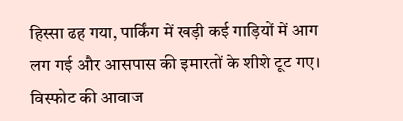हिस्सा ढह गया, पार्किंग में खड़ी कई गाड़ियों में आग लग गई और आसपास की इमारतों के शीशे टूट गए। विस्फोट की आवाज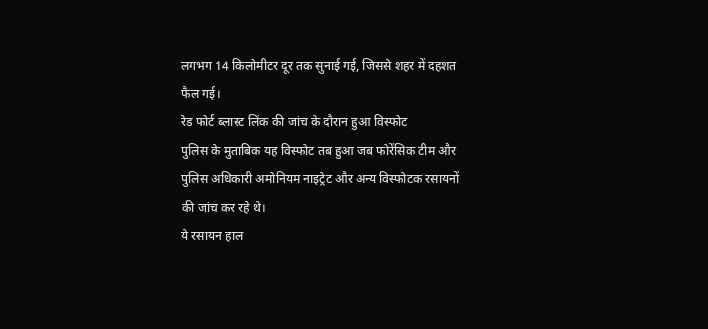लगभग 14 किलोमीटर दूर तक सुनाई गई, जिससे शहर में दहशत फैल गई।
रेड फोर्ट ब्लास्ट लिंक की जांच के दौरान हुआ विस्फोट
पुलिस के मुताबिक यह विस्फोट तब हुआ जब फोरेंसिक टीम और पुलिस अधिकारी अमोनियम नाइट्रेट और अन्य विस्फोटक रसायनों की जांच कर रहे थे।
ये रसायन हाल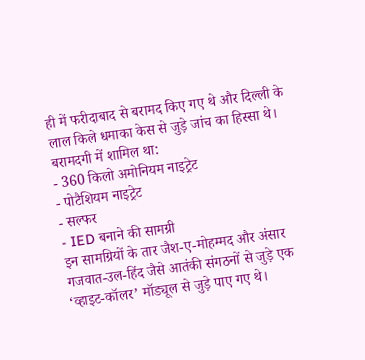ही में फरीदाबाद से बरामद किए गए थे और दिल्ली के लाल किले धमाका केस से जुड़े जांच का हिस्सा थे।
बरामदगी में शामिल था:
- 360 किलो अमोनियम नाइट्रेट
- पोटैशियम नाइट्रेट
- सल्फर
- IED बनाने की सामग्री
इन सामग्रियों के तार जैश-ए-मोहम्मद और अंसार गजवात-उल-हिंद जैसे आतंकी संगठनों से जुड़े एक ‘व्हाइट-कॉलर’ मॉड्यूल से जुड़े पाए गए थे।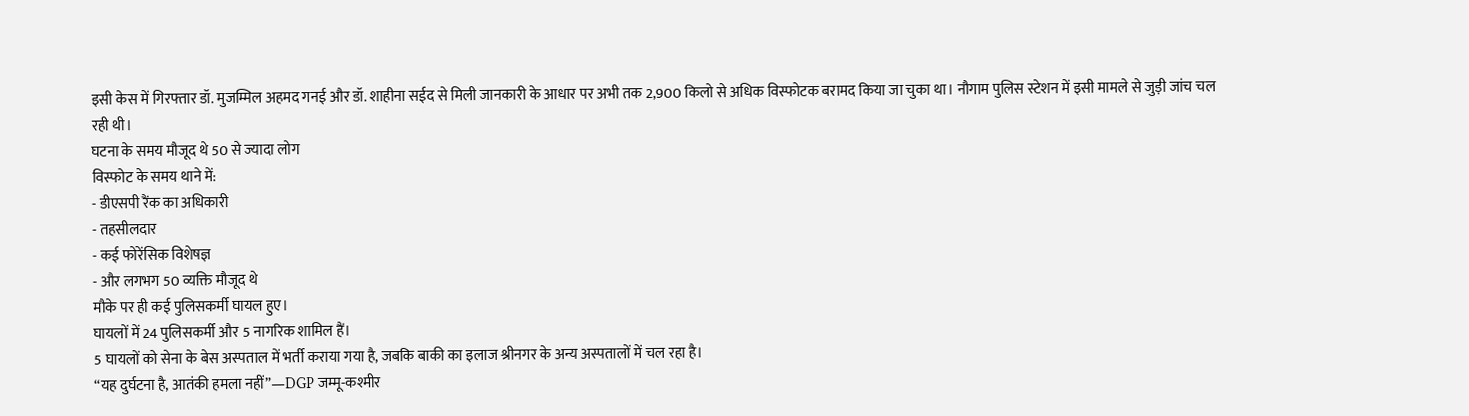इसी केस में गिरफ्तार डॉ. मुजम्मिल अहमद गनई और डॉ. शाहीना सईद से मिली जानकारी के आधार पर अभी तक 2,900 किलो से अधिक विस्फोटक बरामद किया जा चुका था। नौगाम पुलिस स्टेशन में इसी मामले से जुड़ी जांच चल रही थी।
घटना के समय मौजूद थे 50 से ज्यादा लोग
विस्फोट के समय थाने में:
- डीएसपी रैंक का अधिकारी
- तहसीलदार
- कई फोरेंसिक विशेषज्ञ
- और लगभग 50 व्यक्ति मौजूद थे
मौके पर ही कई पुलिसकर्मी घायल हुए।
घायलों में 24 पुलिसकर्मी और 5 नागरिक शामिल हैं।
5 घायलों को सेना के बेस अस्पताल में भर्ती कराया गया है, जबकि बाकी का इलाज श्रीनगर के अन्य अस्पतालों में चल रहा है।
“यह दुर्घटना है, आतंकी हमला नहीं”—DGP जम्मू-कश्मीर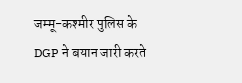जम्मू-कश्मीर पुलिस के DGP ने बयान जारी करते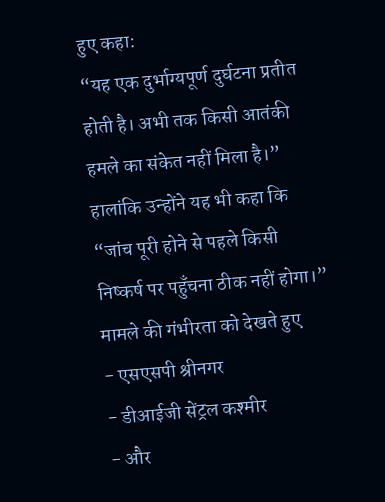हुए कहा:
“यह एक दुर्भाग्यपूर्ण दुर्घटना प्रतीत होती है। अभी तक किसी आतंकी हमले का संकेत नहीं मिला है।”
हालांकि उन्होंने यह भी कहा कि
“जांच पूरी होने से पहले किसी निष्कर्ष पर पहुँचना ठीक नहीं होगा।”
मामले की गंभीरता को देखते हुए
- एसएसपी श्रीनगर
- डीआईजी सेंट्रल कश्मीर
- और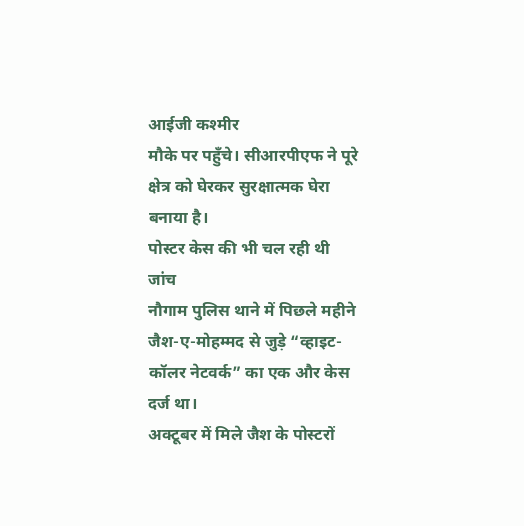आईजी कश्मीर
मौके पर पहुँचे। सीआरपीएफ ने पूरे क्षेत्र को घेरकर सुरक्षात्मक घेरा बनाया है।
पोस्टर केस की भी चल रही थी जांच
नौगाम पुलिस थाने में पिछले महीने जैश-ए-मोहम्मद से जुड़े “व्हाइट-कॉलर नेटवर्क” का एक और केस दर्ज था।
अक्टूबर में मिले जैश के पोस्टरों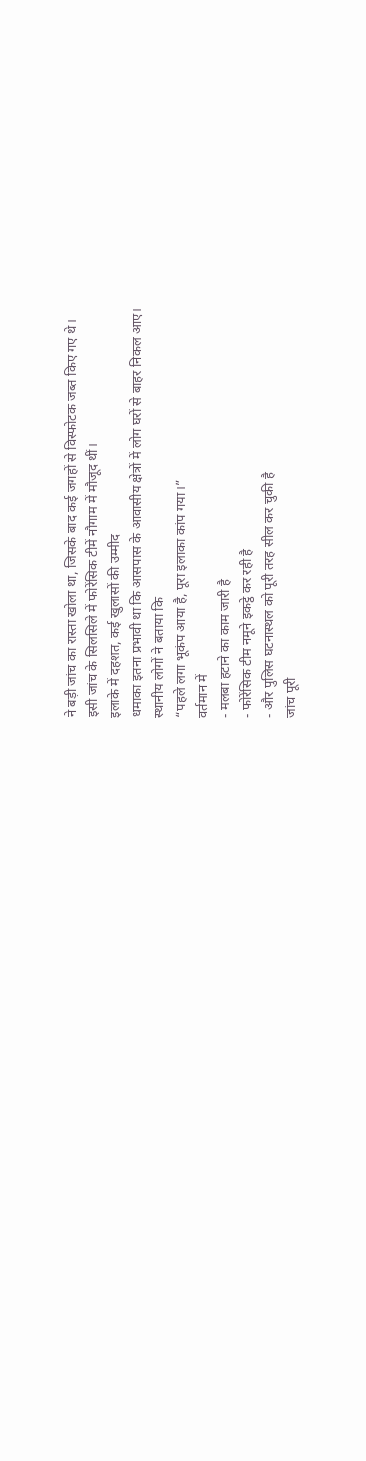ने बड़ी जांच का रास्ता खोला था, जिसके बाद कई जगहों से विस्फोटक जब्त किए गए थे।
इसी जांच के सिलसिले में फोरेंसिक टीमें नौगाम में मौजूद थीं।
इलाके में दहशत, कई खुलासों की उम्मीद
धमाका इतना प्रभावी था कि आसपास के आवासीय क्षेत्रों में लोग घरों से बाहर निकल आए।
स्थानीय लोगों ने बताया कि
“पहले लगा भूकंप आया है, पूरा इलाका कांप गया।”
वर्तमान में
- मलबा हटाने का काम जारी है
- फोरेंसिक टीम नमूने इकट्ठे कर रही है
- और पुलिस घटनास्थल को पूरी तरह सील कर चुकी है
जांच पूरी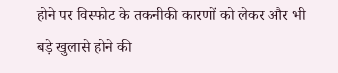होने पर विस्फोट के तकनीकी कारणों को लेकर और भी बड़े खुलासे होने की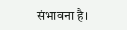संभावना है।